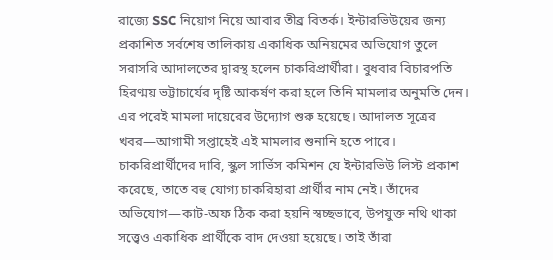রাজ্যে SSC নিয়োগ নিয়ে আবার তীব্র বিতর্ক। ইন্টারভিউয়ের জন্য প্রকাশিত সর্বশেষ তালিকায় একাধিক অনিয়মের অভিযোগ তুলে সরাসরি আদালতের দ্বারস্থ হলেন চাকরিপ্রার্থীরা। বুধবার বিচারপতি হিরণ্ময় ভট্টাচার্যের দৃষ্টি আকর্ষণ করা হলে তিনি মামলার অনুমতি দেন। এর পরেই মামলা দায়েরের উদ্যোগ শুরু হয়েছে। আদালত সূত্রের খবর—আগামী সপ্তাহেই এই মামলার শুনানি হতে পারে।
চাকরিপ্রার্থীদের দাবি, স্কুল সার্ভিস কমিশন যে ইন্টারভিউ লিস্ট প্রকাশ করেছে, তাতে বহু যোগ্য চাকরিহারা প্রার্থীর নাম নেই। তাঁদের অভিযোগ—কাট-অফ ঠিক করা হয়নি স্বচ্ছভাবে, উপযুক্ত নথি থাকা সত্ত্বেও একাধিক প্রার্থীকে বাদ দেওয়া হয়েছে। তাই তাঁরা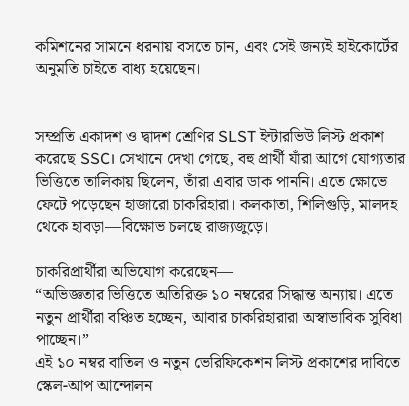কমিশনের সামনে ধরনায় বসতে চান, এবং সেই জন্যই হাইকোর্টের অনুমতি চাইতে বাধ্য হয়েছেন।


সম্প্রতি একাদশ ও দ্বাদশ শ্রেণির SLST ইন্টারভিউ লিস্ট প্রকাশ করেছে SSC। সেখানে দেখা গেছে, বহু প্রার্থী যাঁরা আগে যোগ্যতার ভিত্তিতে তালিকায় ছিলেন, তাঁরা এবার ডাক পাননি। এতে ক্ষোভে ফেটে পড়েছেন হাজারো চাকরিহারা। কলকাতা, শিলিগুড়ি, মালদহ থেকে হাবড়া—বিক্ষোভ চলছে রাজ্যজুড়ে।

চাকরিপ্রার্থীরা অভিযোগ করেছেন—
“অভিজ্ঞতার ভিত্তিতে অতিরিক্ত ১০ নম্বরের সিদ্ধান্ত অন্যায়। এতে নতুন প্রার্থীরা বঞ্চিত হচ্ছেন, আবার চাকরিহারারা অস্বাভাবিক সুবিধা পাচ্ছেন।”
এই ১০ নম্বর বাতিল ও নতুন ভেরিফিকেশন লিস্ট প্রকাশের দাবিতে স্কেল-আপ আন্দোলন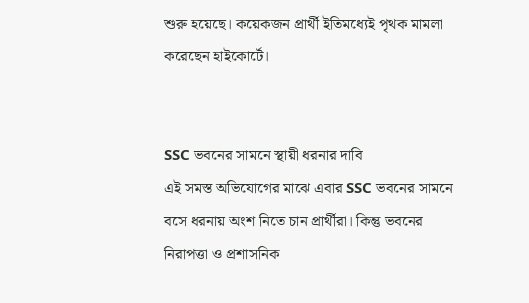শুরু হয়েছে। কয়েকজন প্রার্থী ইতিমধ্যেই পৃথক মামলা করেছেন হাইকোর্টে।


SSC ভবনের সামনে স্থায়ী ধরনার দাবি
এই সমস্ত অভিযোগের মাঝে এবার SSC ভবনের সামনে বসে ধরনায় অংশ নিতে চান প্রার্থীরা। কিন্তু ভবনের নিরাপত্তা ও প্রশাসনিক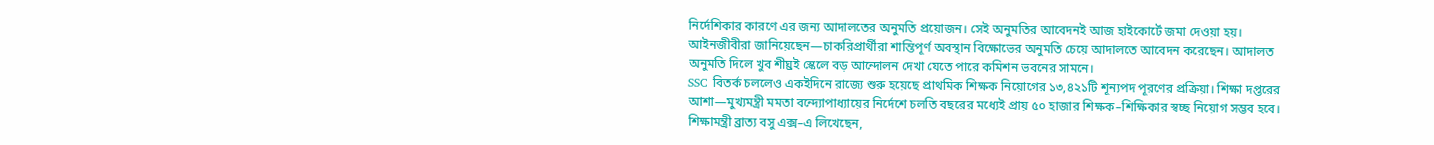নির্দেশিকার কারণে এর জন্য আদালতের অনুমতি প্রয়োজন। সেই অনুমতির আবেদনই আজ হাইকোর্টে জমা দেওয়া হয়।
আইনজীবীরা জানিয়েছেন—চাকরিপ্রার্থীরা শান্তিপূর্ণ অবস্থান বিক্ষোভের অনুমতি চেয়ে আদালতে আবেদন করেছেন। আদালত অনুমতি দিলে খুব শীঘ্রই স্কেলে বড় আন্দোলন দেখা যেতে পারে কমিশন ভবনের সামনে।
SSC বিতর্ক চললেও একইদিনে রাজ্যে শুরু হয়েছে প্রাথমিক শিক্ষক নিয়োগের ১৩,৪২১টি শূন্যপদ পূরণের প্রক্রিয়া। শিক্ষা দপ্তরের আশা—মুখ্যমন্ত্রী মমতা বন্দ্যোপাধ্যায়ের নির্দেশে চলতি বছরের মধ্যেই প্রায় ৫০ হাজার শিক্ষক–শিক্ষিকার স্বচ্ছ নিয়োগ সম্ভব হবে।
শিক্ষামন্ত্রী ব্রাত্য বসু এক্স–এ লিখেছেন,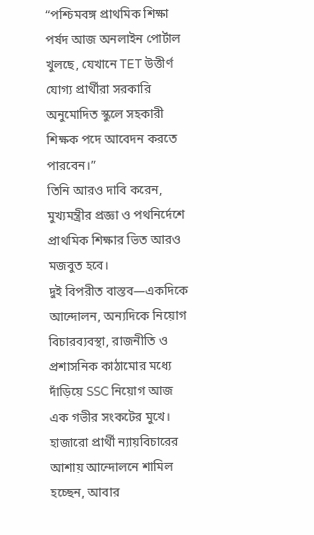“পশ্চিমবঙ্গ প্রাথমিক শিক্ষা পর্ষদ আজ অনলাইন পোর্টাল খুলছে, যেখানে TET উত্তীর্ণ যোগ্য প্রার্থীরা সরকারি অনুমোদিত স্কুলে সহকারী শিক্ষক পদে আবেদন করতে পারবেন।”
তিনি আরও দাবি করেন, মুখ্যমন্ত্রীর প্রজ্ঞা ও পথনির্দেশে প্রাথমিক শিক্ষার ভিত আরও মজবুত হবে।
দুই বিপরীত বাস্তব—একদিকে আন্দোলন, অন্যদিকে নিয়োগ
বিচারব্যবস্থা, রাজনীতি ও প্রশাসনিক কাঠামোর মধ্যে দাঁড়িয়ে SSC নিয়োগ আজ এক গভীর সংকটের মুখে। হাজারো প্রার্থী ন্যায়বিচারের আশায় আন্দোলনে শামিল হচ্ছেন, আবার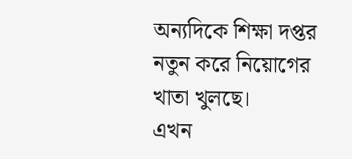অন্যদিকে শিক্ষা দপ্তর নতুন করে নিয়োগের খাতা খুলছে।
এখন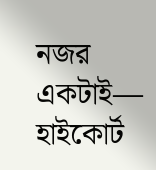নজর একটাই—
হাইকোর্ট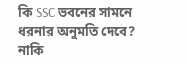কি SSC ভবনের সামনে ধরনার অনুমতি দেবে? নাকি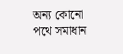অন্য কোনো পথে সমাধান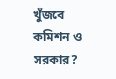খুঁজবে কমিশন ও সরকার?